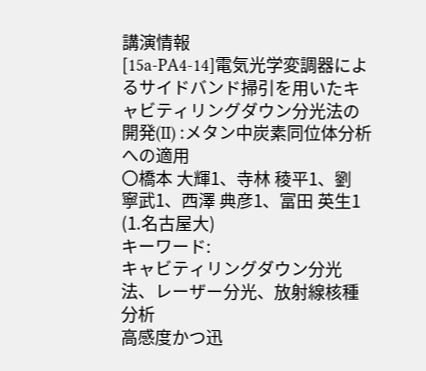講演情報
[15a-PA4-14]電気光学変調器によるサイドバンド掃引を用いたキャビティリングダウン分光法の開発(II) :メタン中炭素同位体分析への適用
〇橋本 大輝1、寺林 稜平1、劉 寧武1、西澤 典彦1、富田 英生1 (1.名古屋大)
キーワード:
キャビティリングダウン分光法、レーザー分光、放射線核種分析
高感度かつ迅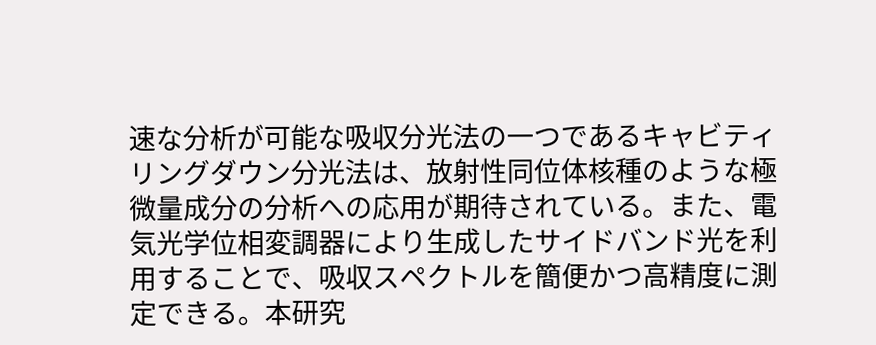速な分析が可能な吸収分光法の一つであるキャビティリングダウン分光法は、放射性同位体核種のような極微量成分の分析への応用が期待されている。また、電気光学位相変調器により生成したサイドバンド光を利用することで、吸収スペクトルを簡便かつ高精度に測定できる。本研究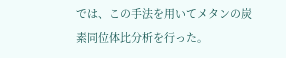では、この手法を用いてメタンの炭素同位体比分析を行った。